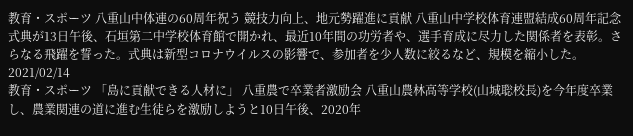教育・スポーツ 八重山中体連の60周年祝う 競技力向上、地元勢躍進に貢献 八重山中学校体育連盟結成60周年記念式典が13日午後、石垣第二中学校体育館で開かれ、最近10年間の功労者や、選手育成に尽力した関係者を表彰。さらなる飛躍を誓った。式典は新型コロナウイルスの影響で、参加者を少人数に絞るなど、規模を縮小した。 2021/02/14
教育・スポーツ 「島に貢献できる人材に」 八重農で卒業者激励会 八重山農林高等学校(山城聡校長)を今年度卒業し、農業関連の道に進む生徒らを激励しようと10日午後、2020年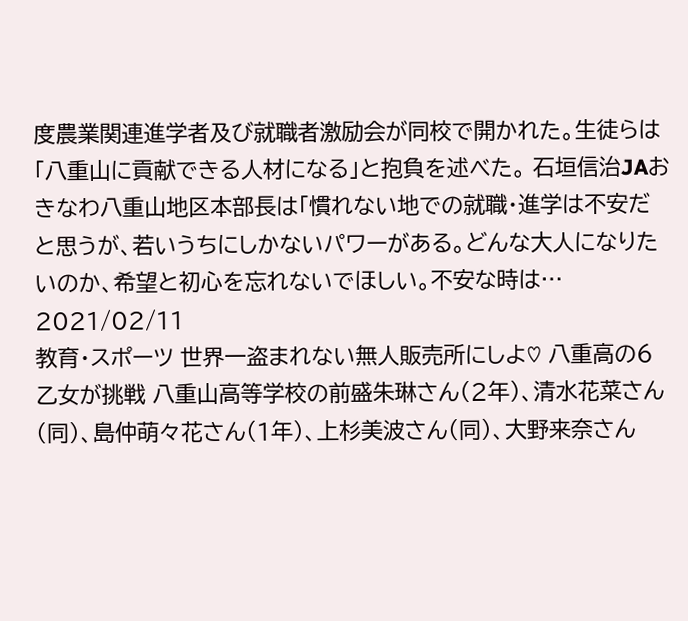度農業関連進学者及び就職者激励会が同校で開かれた。生徒らは「八重山に貢献できる人材になる」と抱負を述べた。 石垣信治JAおきなわ八重山地区本部長は「慣れない地での就職・進学は不安だと思うが、若いうちにしかないパワーがある。どんな大人になりたいのか、希望と初心を忘れないでほしい。不安な時は… 2021/02/11
教育・スポーツ 世界一盗まれない無人販売所にしよ♡ 八重高の6乙女が挑戦 八重山高等学校の前盛朱琳さん(2年)、清水花菜さん(同)、島仲萌々花さん(1年)、上杉美波さん(同)、大野来奈さん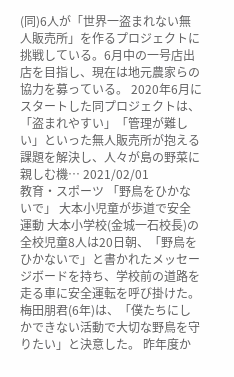(同)6人が「世界一盗まれない無人販売所」を作るプロジェクトに挑戦している。6月中の一号店出店を目指し、現在は地元農家らの協力を募っている。 2020年6月にスタートした同プロジェクトは、「盗まれやすい」「管理が難しい」といった無人販売所が抱える課題を解決し、人々が島の野菜に親しむ機… 2021/02/01
教育・スポーツ 「野鳥をひかないで」 大本小児童が歩道で安全運動 大本小学校(金城一石校長)の全校児童8人は20日朝、「野鳥をひかないで」と書かれたメッセージボードを持ち、学校前の道路を走る車に安全運転を呼び掛けた。梅田朋君(6年)は、「僕たちにしかできない活動で大切な野鳥を守りたい」と決意した。 昨年度か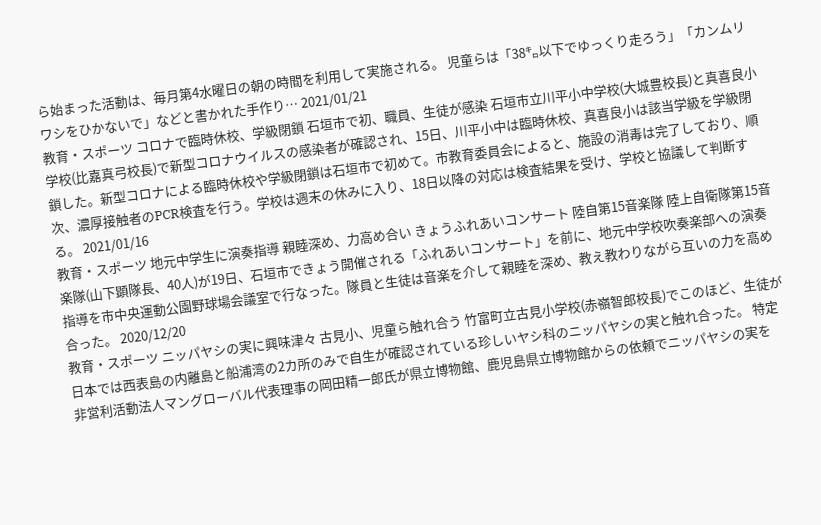ら始まった活動は、毎月第4水曜日の朝の時間を利用して実施される。 児童らは「38㌔以下でゆっくり走ろう」「カンムリワシをひかないで」などと書かれた手作り… 2021/01/21
教育・スポーツ コロナで臨時休校、学級閉鎖 石垣市で初、職員、生徒が感染 石垣市立川平小中学校(大城豊校長)と真喜良小学校(比嘉真弓校長)で新型コロナウイルスの感染者が確認され、15日、川平小中は臨時休校、真喜良小は該当学級を学級閉鎖した。新型コロナによる臨時休校や学級閉鎖は石垣市で初めて。市教育委員会によると、施設の消毒は完了しており、順次、濃厚接触者のPCR検査を行う。学校は週末の休みに入り、18日以降の対応は検査結果を受け、学校と協議して判断する。 2021/01/16
教育・スポーツ 地元中学生に演奏指導 親睦深め、力高め合い きょうふれあいコンサート 陸自第15音楽隊 陸上自衛隊第15音楽隊(山下顕隊長、40人)が19日、石垣市できょう開催される「ふれあいコンサート」を前に、地元中学校吹奏楽部への演奏指導を市中央運動公園野球場会議室で行なった。隊員と生徒は音楽を介して親睦を深め、教え教わりながら互いの力を高め合った。 2020/12/20
教育・スポーツ ニッパヤシの実に興味津々 古見小、児童ら触れ合う 竹富町立古見小学校(赤嶺智郎校長)でこのほど、生徒が日本では西表島の内離島と船浦湾の2カ所のみで自生が確認されている珍しいヤシ科のニッパヤシの実と触れ合った。 特定非営利活動法人マングローバル代表理事の岡田精一郎氏が県立博物館、鹿児島県立博物館からの依頼でニッパヤシの実を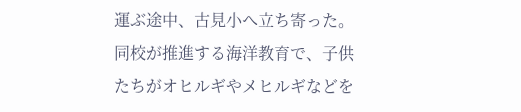運ぶ途中、古見小へ立ち寄った。 同校が推進する海洋教育で、子供たちがオヒルギやメヒルギなどを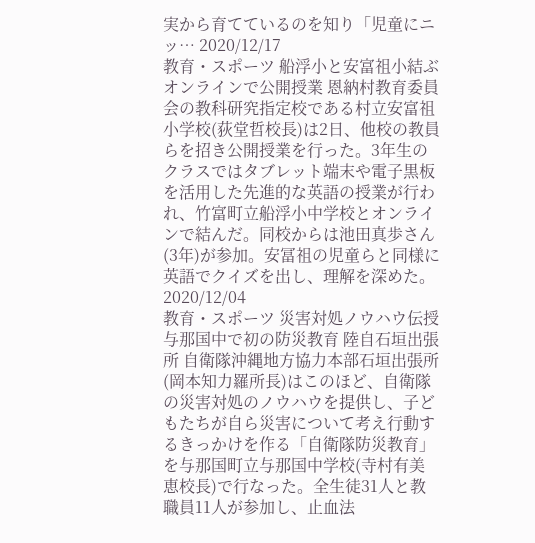実から育てているのを知り「児童にニッ… 2020/12/17
教育・スポーツ 船浮小と安富祖小結ぶ オンラインで公開授業 恩納村教育委員会の教科研究指定校である村立安富祖小学校(荻堂哲校長)は2日、他校の教員らを招き公開授業を行った。3年生のクラスではタブレット端末や電子黒板を活用した先進的な英語の授業が行われ、竹富町立船浮小中学校とオンラインで結んだ。同校からは池田真歩さん(3年)が参加。安冨祖の児童らと同様に英語でクイズを出し、理解を深めた。 2020/12/04
教育・スポーツ 災害対処ノウハウ伝授 与那国中で初の防災教育 陸自石垣出張所 自衛隊沖縄地方協力本部石垣出張所(岡本知力羅所長)はこのほど、自衛隊の災害対処のノウハウを提供し、子どもたちが自ら災害について考え行動するきっかけを作る「自衛隊防災教育」を与那国町立与那国中学校(寺村有美恵校長)で行なった。全生徒31人と教職員11人が参加し、止血法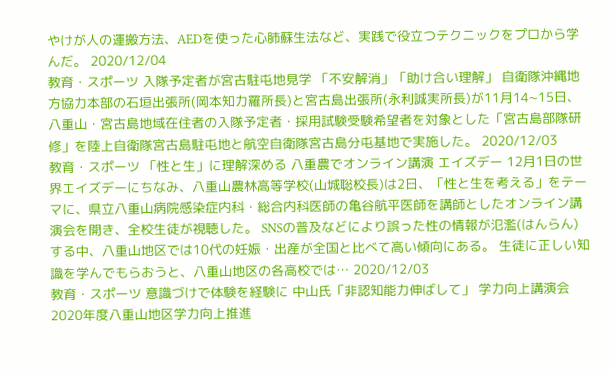やけが人の運搬方法、AEDを使った心肺蘇生法など、実践で役立つテクニックをプロから学んだ。 2020/12/04
教育・スポーツ 入隊予定者が宮古駐屯地見学 「不安解消」「助け合い理解」 自衛隊沖縄地方協力本部の石垣出張所(岡本知力羅所長)と宮古島出張所(永利誠実所長)が11月14~15日、八重山・宮古島地域在住者の入隊予定者・採用試験受験希望者を対象とした「宮古島部隊研修」を陸上自衛隊宮古島駐屯地と航空自衛隊宮古島分屯基地で実施した。 2020/12/03
教育・スポーツ 「性と生」に理解深める 八重農でオンライン講演 エイズデー 12月1日の世界エイズデーにちなみ、八重山農林高等学校(山城聡校長)は2日、「性と生を考える」をテーマに、県立八重山病院感染症内科・総合内科医師の亀谷航平医師を講師としたオンライン講演会を開き、全校生徒が視聴した。 SNSの普及などにより誤った性の情報が氾濫(はんらん)する中、八重山地区では10代の妊娠・出産が全国と比べて高い傾向にある。 生徒に正しい知識を学んでもらおうと、八重山地区の各高校では… 2020/12/03
教育・スポーツ 意識づけで体験を経験に 中山氏「非認知能力伸ばして」 学力向上講演会 2020年度八重山地区学力向上推進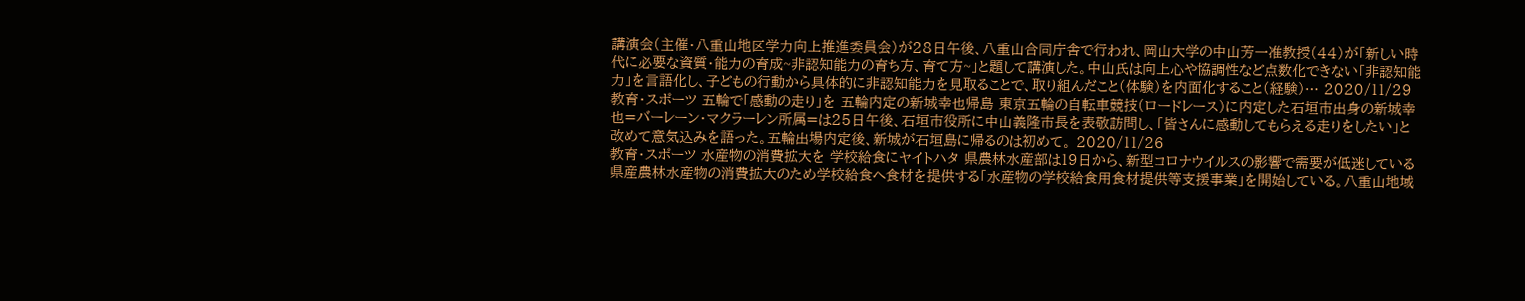講演会(主催・八重山地区学力向上推進委員会)が28日午後、八重山合同庁舎で行われ、岡山大学の中山芳一准教授(44)が「新しい時代に必要な資質・能力の育成~非認知能力の育ち方、育て方~」と題して講演した。中山氏は向上心や協調性など点数化できない「非認知能力」を言語化し、子どもの行動から具体的に非認知能力を見取ることで、取り組んだこと(体験)を内面化すること(経験)… 2020/11/29
教育・スポーツ 五輪で「感動の走り」を 五輪内定の新城幸也帰島 東京五輪の自転車競技(ロードレース)に内定した石垣市出身の新城幸也=バーレーン・マクラーレン所属=は25日午後、石垣市役所に中山義隆市長を表敬訪問し、「皆さんに感動してもらえる走りをしたい」と改めて意気込みを語った。五輪出場内定後、新城が石垣島に帰るのは初めて。 2020/11/26
教育・スポーツ 水産物の消費拡大を 学校給食にヤイトハタ 県農林水産部は19日から、新型コロナウイルスの影響で需要が低迷している県産農林水産物の消費拡大のため学校給食へ食材を提供する「水産物の学校給食用食材提供等支援事業」を開始している。八重山地域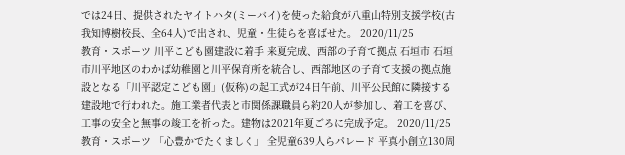では24日、提供されたヤイトハタ(ミーバイ)を使った給食が八重山特別支援学校(古我知博樹校長、全64人)で出され、児童・生徒らを喜ばせた。 2020/11/25
教育・スポーツ 川平こども園建設に着手 来夏完成、西部の子育て拠点 石垣市 石垣市川平地区のわかば幼稚園と川平保育所を統合し、西部地区の子育て支援の拠点施設となる「川平認定こども園」(仮称)の起工式が24日午前、川平公民館に隣接する建設地で行われた。施工業者代表と市関係課職員ら約20人が参加し、着工を喜び、工事の安全と無事の竣工を祈った。建物は2021年夏ごろに完成予定。 2020/11/25
教育・スポーツ 「心豊かでたくましく」 全児童639人らパレード 平真小創立130周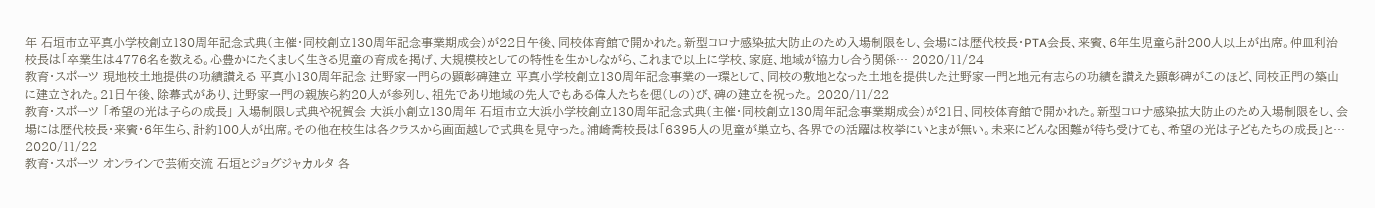年 石垣市立平真小学校創立130周年記念式典(主催・同校創立130周年記念事業期成会)が22日午後、同校体育館で開かれた。新型コロナ感染拡大防止のため入場制限をし、会場には歴代校長・PTA会長、来賓、6年生児童ら計200人以上が出席。仲皿利治校長は「卒業生は4776名を数える。心豊かにたくましく生きる児童の育成を掲げ、大規模校としての特性を生かしながら、これまで以上に学校、家庭、地域が協力し合う関係… 2020/11/24
教育・スポーツ 現地校土地提供の功績讃える 平真小130周年記念 辻野家一門らの顕彰碑建立 平真小学校創立130周年記念事業の一環として、同校の敷地となった土地を提供した辻野家一門と地元有志らの功績を讃えた顕彰碑がこのほど、同校正門の築山に建立された。21日午後、除幕式があり、辻野家一門の親族ら約20人が参列し、祖先であり地域の先人でもある偉人たちを偲(しの)び、碑の建立を祝った。 2020/11/22
教育・スポーツ 「希望の光は子らの成長」 入場制限し式典や祝賀会 大浜小創立130周年 石垣市立大浜小学校創立130周年記念式典(主催・同校創立130周年記念事業期成会)が21日、同校体育館で開かれた。新型コロナ感染拡大防止のため入場制限をし、会場には歴代校長・来賓・6年生ら、計約100人が出席。その他在校生は各クラスから画面越しで式典を見守った。浦崎喬校長は「6395人の児童が巣立ち、各界での活躍は枚挙にいとまが無い。未来にどんな困難が待ち受けても、希望の光は子どもたちの成長」と… 2020/11/22
教育・スポーツ オンラインで芸術交流 石垣とジョグジャカルタ 各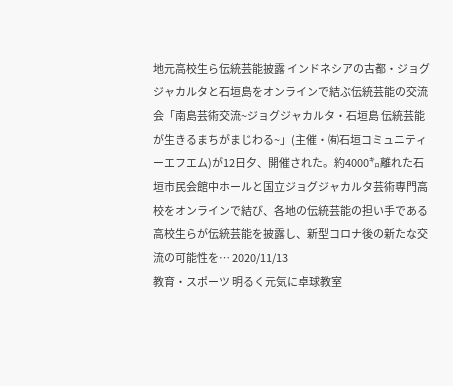地元高校生ら伝統芸能披露 インドネシアの古都・ジョグジャカルタと石垣島をオンラインで結ぶ伝統芸能の交流会「南島芸術交流~ジョグジャカルタ・石垣島 伝統芸能が生きるまちがまじわる~」(主催・㈲石垣コミュニティーエフエム)が12日夕、開催された。約4000㌔離れた石垣市民会館中ホールと国立ジョグジャカルタ芸術専門高校をオンラインで結び、各地の伝統芸能の担い手である高校生らが伝統芸能を披露し、新型コロナ後の新たな交流の可能性を… 2020/11/13
教育・スポーツ 明るく元気に卓球教室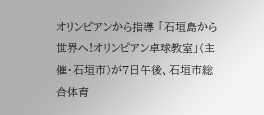オリンピアンから指導 「石垣島から世界へ!オリンピアン卓球教室」(主催・石垣市)が7日午後、石垣市総合体育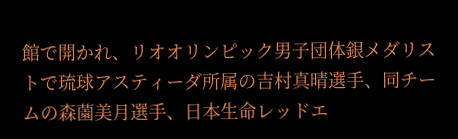館で開かれ、リオオリンピック男子団体銀メダリストで琉球アスティーダ所属の吉村真晴選手、同チームの森薗美月選手、日本生命レッドエ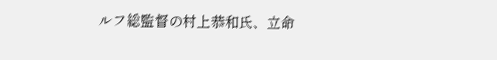ルフ総監督の村上恭和氏、立命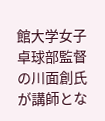館大学女子卓球部監督の川面創氏が講師とな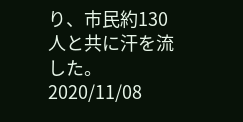り、市民約130人と共に汗を流した。 2020/11/08